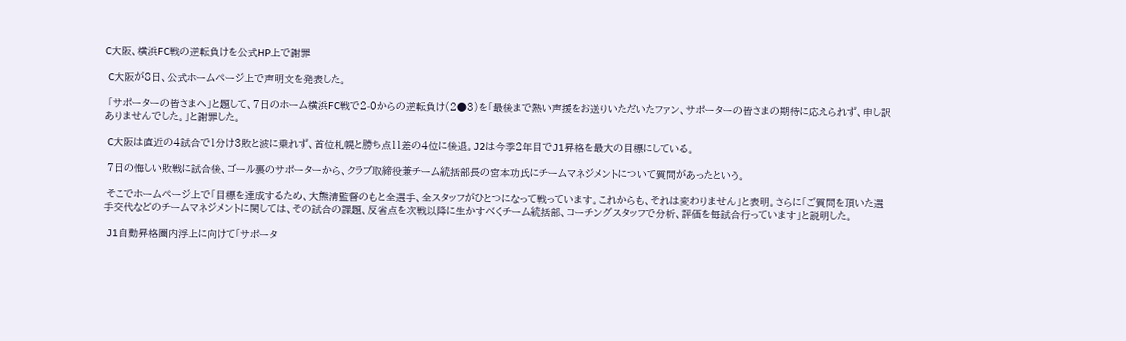C大阪、横浜FC戦の逆転負けを公式HP上で謝罪

 C大阪が8日、公式ホームページ上で声明文を発表した。

 「サポーターの皆さまへ」と題して、7日のホーム横浜FC戦で2-0からの逆転負け(2●3)を「最後まで熱い声援をお送りいただいたファン、サポーターの皆さまの期待に応えられず、申し訳ありませんでした。」と謝罪した。

 C大阪は直近の4試合で1分け3敗と波に乗れず、首位札幌と勝ち点11差の4位に後退。J2は今季2年目でJ1昇格を最大の目標にしている。

 7日の悔しい敗戦に試合後、ゴール裏のサポーターから、クラブ取締役兼チーム統括部長の宮本功氏にチームマネジメントについて質問があったという。

 そこでホームページ上で「目標を達成するため、大熊清監督のもと全選手、全スタッフがひとつになって戦っています。これからも、それは変わりません」と表明。さらに「ご質問を頂いた選手交代などのチームマネジメントに関しては、その試合の課題、反省点を次戦以降に生かすべくチーム統括部、コーチングスタッフで分析、評価を毎試合行っています」と説明した。

 J1自動昇格圏内浮上に向けて「サポータ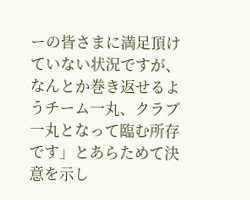ーの皆さまに満足頂けていない状況ですが、なんとか巻き返せるようチーム一丸、クラブ一丸となって臨む所存です」とあらためて決意を示し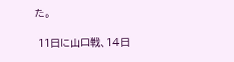た。

 11日に山口戦、14日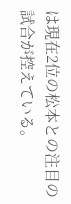は現在2位の松本との注目の試合が控えている。